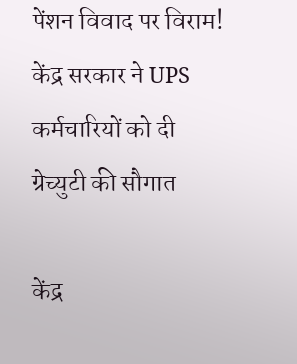पेंशन विवाद पर विराम! केंद्र सरकार ने UPS कर्मचारियों को दी ग्रेच्युटी की सौगात

केंद्र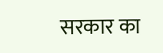सरकार का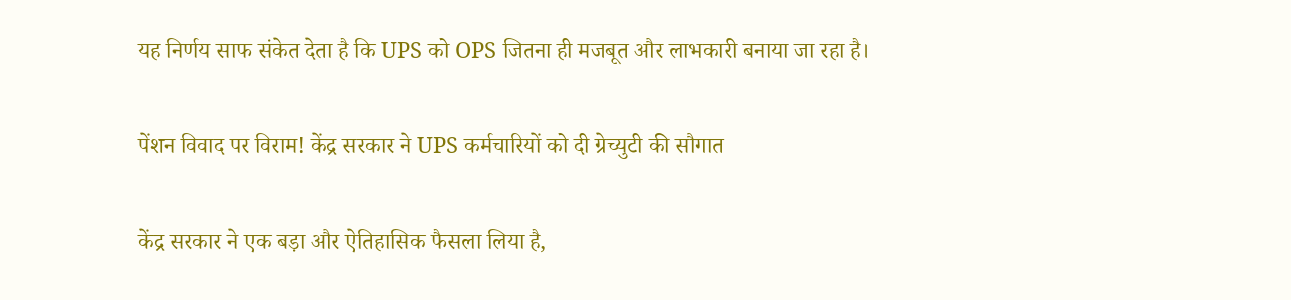यह निर्णय साफ संकेत देता है कि UPS को OPS जितना ही मजबूत और लाभकारी बनाया जा रहा है।

पेंशन विवाद पर विराम! केंद्र सरकार ने UPS कर्मचारियों को दी ग्रेच्युटी की सौगात

केंद्र सरकार ने एक बड़ा और ऐतिहासिक फैसला लिया है,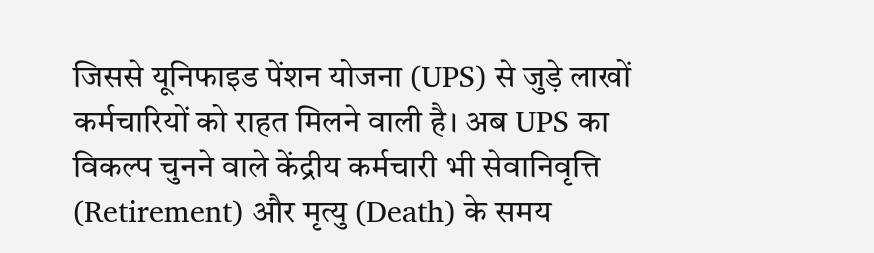जिससे यूनिफाइड पेंशन योजना (UPS) से जुड़े लाखों कर्मचारियों को राहत मिलने वाली है। अब UPS का विकल्प चुनने वाले केंद्रीय कर्मचारी भी सेवानिवृत्ति (Retirement) और मृत्यु (Death) के समय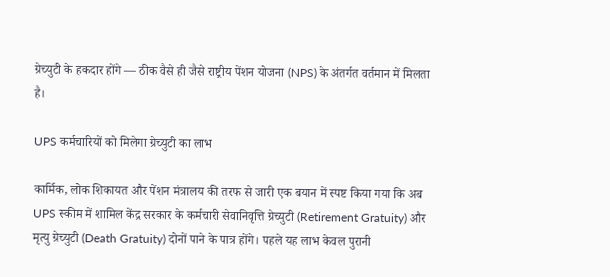ग्रेच्युटी के हकदार होंगे — ठीक वैसे ही जैसे राष्ट्रीय पेंशन योजना (NPS) के अंतर्गत वर्तमान में मिलता है।

UPS कर्मचारियों को मिलेगा ग्रेच्युटी का लाभ

कार्मिक, लोक शिकायत और पेंशन मंत्रालय की तरफ से जारी एक बयान में स्पष्ट किया गया कि अब UPS स्कीम में शामिल केंद्र सरकार के कर्मचारी सेवानिवृत्ति ग्रेच्युटी (Retirement Gratuity) और मृत्यु ग्रेच्युटी (Death Gratuity) दोनों पाने के पात्र होंगे। पहले यह लाभ केवल पुरानी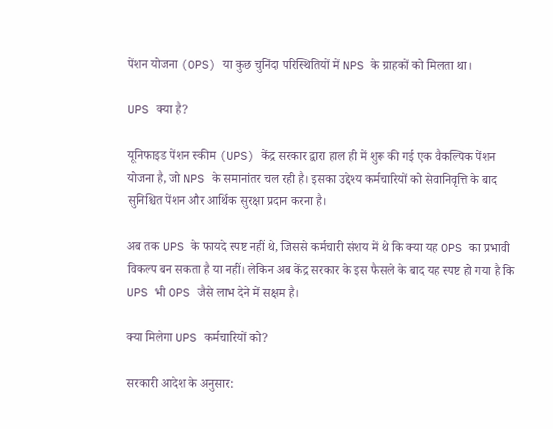पेंशन योजना (OPS) या कुछ चुनिंदा परिस्थितियों में NPS के ग्राहकों को मिलता था।

UPS क्या है?

यूनिफाइड पेंशन स्कीम (UPS) केंद्र सरकार द्वारा हाल ही में शुरू की गई एक वैकल्पिक पेंशन योजना है, जो NPS के समानांतर चल रही है। इसका उद्देश्य कर्मचारियों को सेवानिवृत्ति के बाद सुनिश्चित पेंशन और आर्थिक सुरक्षा प्रदान करना है।

अब तक UPS के फायदे स्पष्ट नहीं थे, जिससे कर्मचारी संशय में थे कि क्या यह OPS का प्रभावी विकल्प बन सकता है या नहीं। लेकिन अब केंद्र सरकार के इस फैसले के बाद यह स्पष्ट हो गया है कि UPS भी OPS जैसे लाभ देने में सक्षम है।

क्या मिलेगा UPS कर्मचारियों को?

सरकारी आदेश के अनुसार: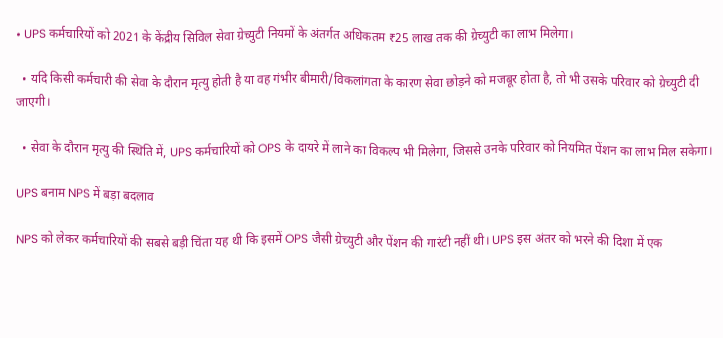• UPS कर्मचारियों को 2021 के केंद्रीय सिविल सेवा ग्रेच्युटी नियमों के अंतर्गत अधिकतम ₹25 लाख तक की ग्रेच्युटी का लाभ मिलेगा।

  • यदि किसी कर्मचारी की सेवा के दौरान मृत्यु होती है या वह गंभीर बीमारी/विकलांगता के कारण सेवा छोड़ने को मजबूर होता है, तो भी उसके परिवार को ग्रेच्युटी दी जाएगी।

  • सेवा के दौरान मृत्यु की स्थिति में, UPS कर्मचारियों को OPS के दायरे में लाने का विकल्प भी मिलेगा, जिससे उनके परिवार को नियमित पेंशन का लाभ मिल सकेगा।

UPS बनाम NPS में बड़ा बदलाव

NPS को लेकर कर्मचारियों की सबसे बड़ी चिंता यह थी कि इसमें OPS जैसी ग्रेच्युटी और पेंशन की गारंटी नहीं थी। UPS इस अंतर को भरने की दिशा में एक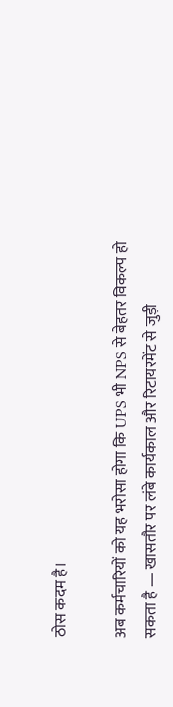ठोस कदम है।

अब कर्मचारियों को यह भरोसा होगा कि UPS भी NPS से बेहतर विकल्प हो सकता है — खासतौर पर लंबे कार्यकाल और रिटायरमेंट से जुड़ी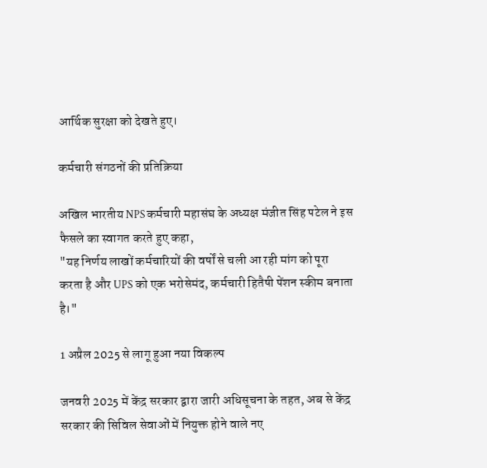आर्थिक सुरक्षा को देखते हुए।

कर्मचारी संगठनों की प्रतिक्रिया

अखिल भारतीय NPS कर्मचारी महासंघ के अध्यक्ष मंजीत सिंह पटेल ने इस फैसले का स्वागत करते हुए कहा,
"यह निर्णय लाखों कर्मचारियों की वर्षों से चली आ रही मांग को पूरा करता है और UPS को एक भरोसेमंद, कर्मचारी हितैषी पेंशन स्कीम बनाता है।"

1 अप्रैल 2025 से लागू हुआ नया विकल्प

जनवरी 2025 में केंद्र सरकार द्वारा जारी अधिसूचना के तहत, अब से केंद्र सरकार की सिविल सेवाओं में नियुक्त होने वाले नए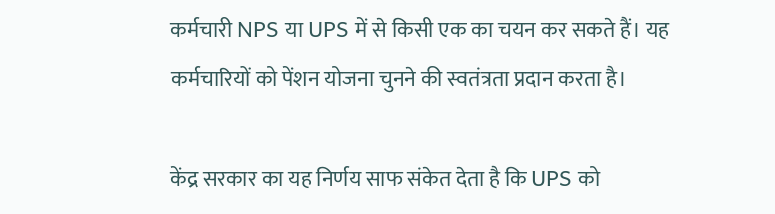कर्मचारी NPS या UPS में से किसी एक का चयन कर सकते हैं। यह कर्मचारियों को पेंशन योजना चुनने की स्वतंत्रता प्रदान करता है।

केंद्र सरकार का यह निर्णय साफ संकेत देता है कि UPS को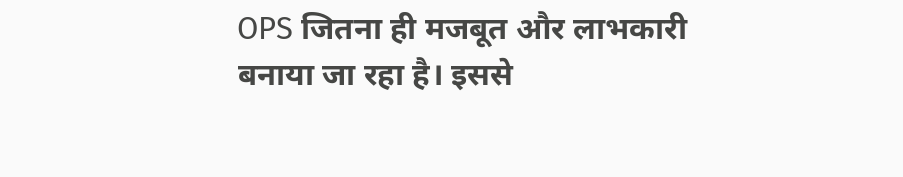OPS जितना ही मजबूत और लाभकारी बनाया जा रहा है। इससे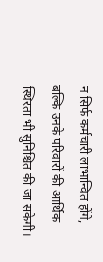न सिर्फ कर्मचारी लाभान्वित होंगे, बल्कि उनके परिवारों की आर्थिक स्थिरता भी सुनिश्चित की जा सकेगी।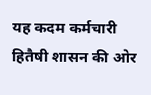यह कदम कर्मचारी हितैषी शासन की ओर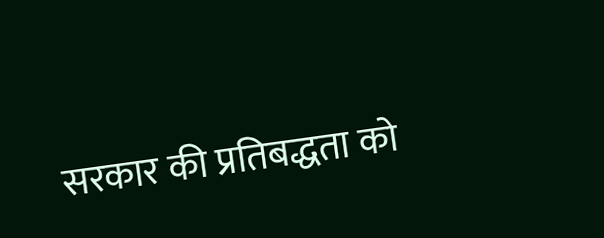सरकार की प्रतिबद्धता को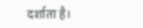दर्शाता है।